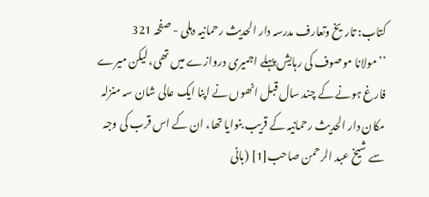کتاب: تاریخ وتعارف مدرسہ دار الحدیث رحمانیہ دہلی - صفحہ 321
’’مولانا موصوف کی رہایش پہلے اجمیری دروازے میں تھی، لیکن میرے فارغ ہونے کے چند سال قبل انھوں نے اپنا ایک عالی شان سہ منزلہ مکان دار الحدیث رحمانیہ کے قریب بنوایا تھا، ان کے اس قرب کی وجہ سے شیخ عبد الرحمن صاحب[1] (بانی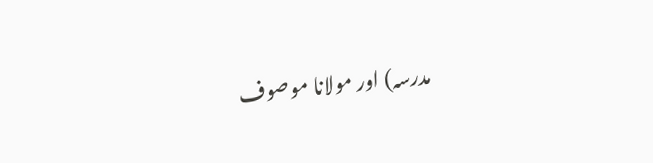مدرسہ) اور مولانا موصوف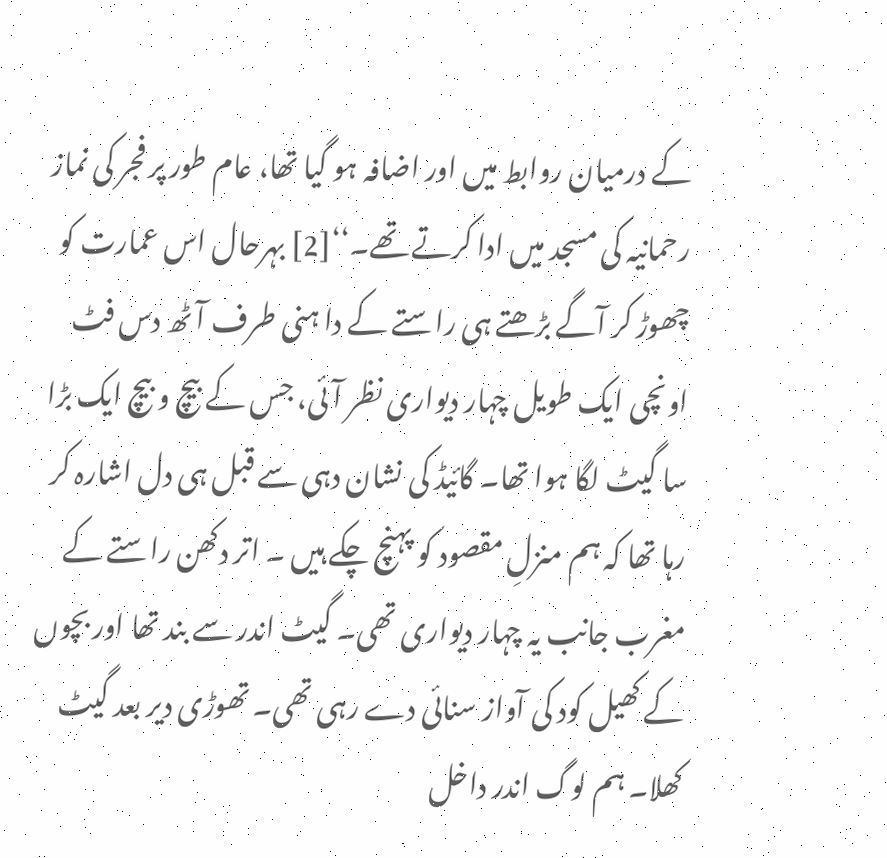کے درمیان روابط میں اور اضافہ ہو گیا تھا، عام طور پر فجر کی نماز رحمانیہ کی مسجد میں ادا کرتے تھے۔‘‘[2] بہرحال اس عمارت کو چھوڑ کر آگے بڑھتے ہی راستے کے دا ہنی طرف آٹھ دس فٹ اونچی ایک طویل چہار دیواری نظر آئی، جس کے بیچ و بیچ ایک بڑا سا گیٹ لگا ہوا تھا۔ گائیڈ کی نشان دہی سے قبل ہی دل اشارہ کر رہا تھا کہ ہم منزلِ مقصود کو پہنچ چکے ہیں ۔ اتر دکھن راستے کے مغرب جانب یہ چہار دیواری تھی۔ گیٹ اندر سے بند تھا اور بچوں کے کھیل کود کی آواز سنائی دے رہی تھی۔ تھوڑی دیر بعد گیٹ کھلا۔ ہم لوگ اندر داخل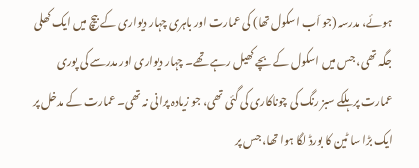ہوئے، مدرسہ (جو اَب اسکول تھا) کی عمارت اور باہری چہار دیواری کے بیچ میں ایک کھلی جگہ تھی، جس میں اسکول کے بچے کھیل رہے تھے۔ چہار دیواری اور مدرسے کی پوری عمارت پر ہلکے سبز رنگ کی چوناکاری کی گئی تھی، جو زیادہ پرانی نہ تھی۔ عمارت کے مدخل پر ایک بڑا سا ٹین کا بورڈ لگا ہوا تھا، جس پر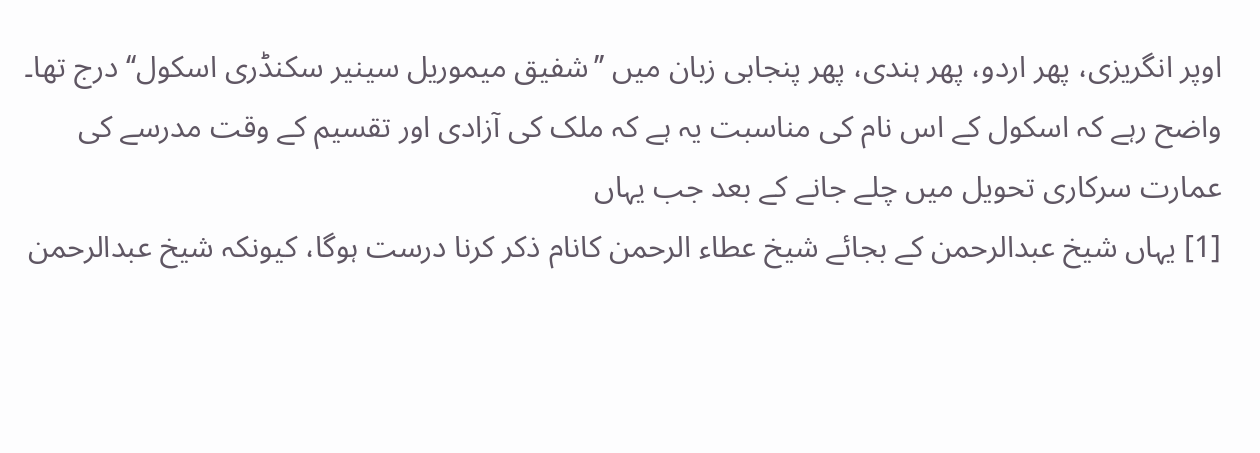اوپر انگریزی، پھر اردو، پھر ہندی، پھر پنجابی زبان میں ’’شفیق میموریل سینیر سکنڈری اسکول‘‘ درج تھا۔ واضح رہے کہ اسکول کے اس نام کی مناسبت یہ ہے کہ ملک کی آزادی اور تقسیم کے وقت مدرسے کی عمارت سرکاری تحویل میں چلے جانے کے بعد جب یہاں
[1] یہاں شیخ عبدالرحمن کے بجائے شیخ عطاء الرحمن کانام ذکر کرنا درست ہوگا، کیونکہ شیخ عبدالرحمن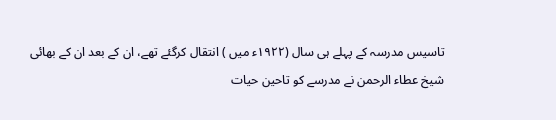تاسیس مدرسہ کے پہلے ہی سال (۱۹۲۲ء میں ) انتقال کرگئے تھے، ان کے بعد ان کے بھائی شیخ عطاء الرحمن نے مدرسے کو تاحین حیات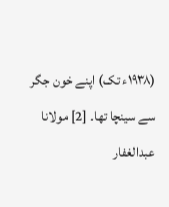(۱۹۳۸ء تک) اپنے خون جگر سے سینچا تھا۔ [2] مولانا عبدالغفار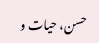حسن، حیات و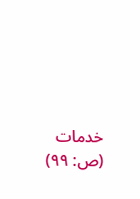خدمات (ص: ۹۹)